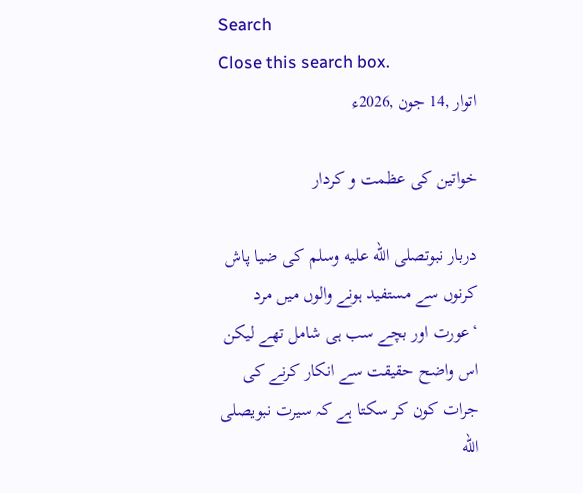Search
Close this search box.
اتوار ,14 جون ,2026ء

خواتین کی عظمت و کردار

دربار نبوتصلى الله عليه وسلم کی ضیا پاش کرنوں سے مستفید ہونے والوں میں مرد ‘عورت اور بچے سب ہی شامل تھے لیکن اس واضح حقیقت سے انکار کرنے کی جرات کون کر سکتا ہے کہ سیرت نبویصلى الله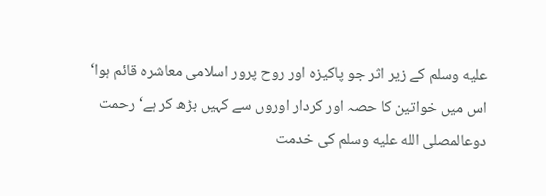عليه وسلم کے زیر اثر جو پاکیزہ اور روح پرور اسلامی معاشرہ قائم ہوا‘ اس میں خواتین کا حصہ اور کردار اوروں سے کہیں بڑھ کر ہے‘ رحمت دوعالمصلى الله عليه وسلم کی خدمت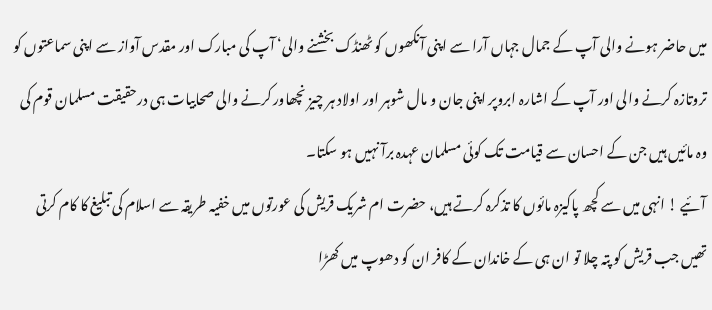میں حاضر ہونے والی آپ کے جمال جہاں آرا سے اپنی آنکھوں کو ٹھنڈک بخشنے والی‘ آپ کی مبارک اور مقدس آواز سے اپنی سماعتوں کو تروتازہ کرنے والی اور آپ کے اشارہ ابروپر اپنی جان و مال شوہر اور اولاد ہر چیز نچھاور کرنے والی صحابیات ہی درحقیقت مسلمان قوم کی وہ مائیں ہیں جن کے احسان سے قیامت تک کوئی مسلمان عہدہ برآ نہیں ہو سکتا۔
آئیے ! انہی میں سے کچھ پاکیزہ مائوں کا تذکرہ کرتے ہیں، حضرت ام شریک قریش کی عورتوں میں خفیہ طریقہ سے اسلام کی تبلیغ کا کام کرتی تھیں جب قریش کو پتہ چلا تو ان ہی کے خاندان کے کافر ان کو دھوپ میں کھڑا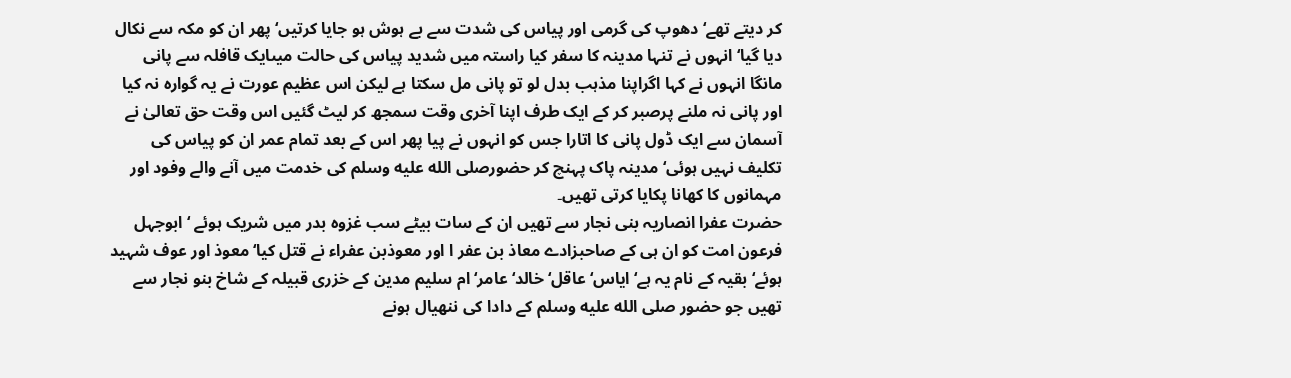کر دیتے تھے‘ دھوپ کی گرمی اور پیاس کی شدت سے بے ہوش ہو جایا کرتیں‘ پھر ان کو مکہ سے نکال دیا گیا‘ انہوں نے تنہا مدینہ کا سفر کیا راستہ میں شدید پیاس کی حالت میںایک قافلہ سے پانی مانگا انہوں نے کہا اگراپنا مذہب بدل لو تو پانی مل سکتا ہے لیکن اس عظیم عورت نے یہ گوارہ نہ کیا اور پانی نہ ملنے پرصبر کر کے ایک طرف اپنا آخری وقت سمجھ کر لیٹ گئیں اس وقت حق تعالیٰ نے آسمان سے ایک ڈول پانی کا اتارا جس کو انہوں نے پیا پھر اس کے بعد تمام عمر ان کو پیاس کی تکلیف نہیں ہوئی‘ مدینہ پاک پہنچ کر حضورصلى الله عليه وسلم کی خدمت میں آنے والے وفود اور مہمانوں کا کھانا پکایا کرتی تھیں۔
حضرت عفرا انصاریہ بنی نجار سے تھیں ان کے سات بیٹے سب غزوہ بدر میں شریک ہوئے ‘ ابوجہل فرعون امت کو ان ہی کے صاحبزادے معاذ بن عفر ا اور معوذبن عفراء نے قتل کیا‘ معوذ اور عوف شہید ہوئے‘ بقیہ کے نام یہ ہے‘ ایاس‘ عاقل‘ خالد‘عامر‘ ام سلیم مدین کے خزری قبیلہ کے شاخ بنو نجار سے تھیں جو حضور صلى الله عليه وسلم کے دادا کی ننھیال ہونے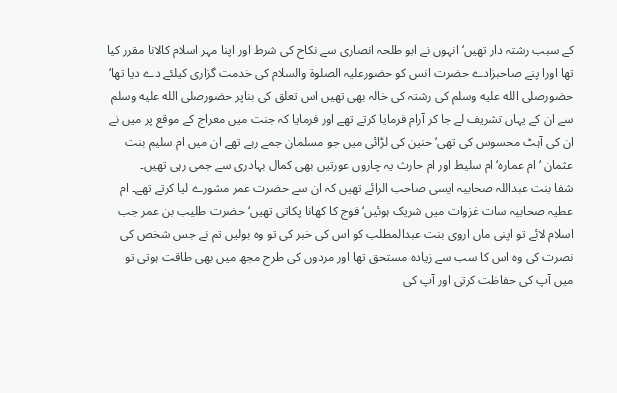کے سبب رشتہ دار تھیں‘ انہوں نے ابو طلحہ انصاری سے نکاح کی شرط اور اپنا مہر اسلام کالانا مقرر کیا تھا اورا پنے صاحبزادے حضرت انس کو حضورعلیہ الصلوۃ والسلام کی خدمت گزاری کیلئے دے دیا تھا‘ حضورصلى الله عليه وسلم کی رشتہ کی خالہ بھی تھیں اس تعلق کی بناپر حضورصلى الله عليه وسلم سے ان کے یہاں تشریف لے جا کر آرام فرمایا کرتے تھے اور فرمایا کہ جنت میں معراج کے موقع پر میں نے ان کی آہٹ محسوس کی تھی‘ حنین کی لڑائی میں جو مسلمان جمے رہے تھے ان میں ام سلیم بنت عثمان ‘ ام عمارہ‘ ام سلیط اور ام حارث یہ چاروں عورتیں بھی کمال بہادری سے جمی رہی تھیں۔
شفا بنت عبداللہ صحابیہ ایسی صاحب الرائے تھیں کہ ان سے حضرت عمر مشورے لیا کرتے تھے۔ ام عطیہ صحابیہ سات غزوات میں شریک ہوئیں‘فوج کا کھانا پکاتی تھیں‘ حضرت طلیب بن عمر جب اسلام لائے تو اپنی ماں اروی بنت عبدالمطلب کو اس کی خبر کی تو وہ بولیں تم نے جس شخص کی نصرت کی وہ اس کا سب سے زیادہ مستحق تھا اور مردوں کی طرح مجھ میں بھی طاقت ہوتی تو میں آپ کی حفاظت کرتی اور آپ کی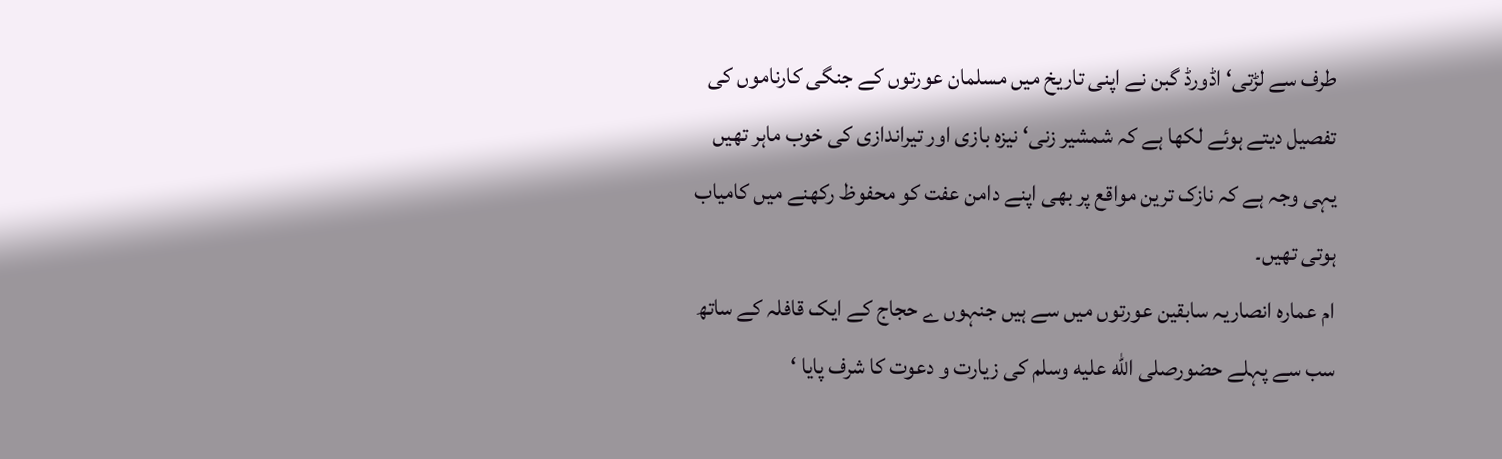طرف سے لڑتی‘ اڈورڈ گبن نے اپنی تاریخ میں مسلمان عورتوں کے جنگی کارناموں کی تفصیل دیتے ہوئے لکھا ہے کہ شمشیر زنی‘ نیزہ بازی اور تیراندازی کی خوب ماہر تھیں یہی وجہ ہے کہ نازک ترین مواقع پر بھی اپنے دامن عفت کو محفوظ رکھنے میں کامیاب ہوتی تھیں۔
ام عمارہ انصاریہ سابقین عورتوں میں سے ہیں جنہوں ے حجاج کے ایک قافلہ کے ساتھ سب سے پہلے حضورصلى الله عليه وسلم کی زیارت و دعوت کا شرف پایا ‘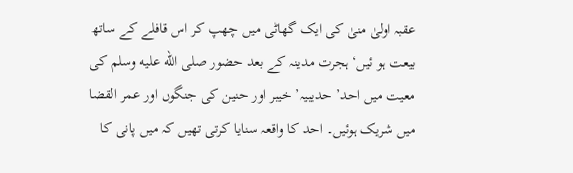عقبہ اولیٰ منیٰ کی ایک گھاٹی میں چھپ کر اس قافلے کے ساتھ بیعت ہو ئیں‘ ہجرت مدینہ کے بعد حضور صلى الله عليه وسلم کی معیت میں احد’ حدیبیہ’ خیبر اور حنین کی جنگوں اور عمر القضا میں شریک ہوئیں۔ احد کا واقعہ سنایا کرتی تھیں کہ میں پانی کا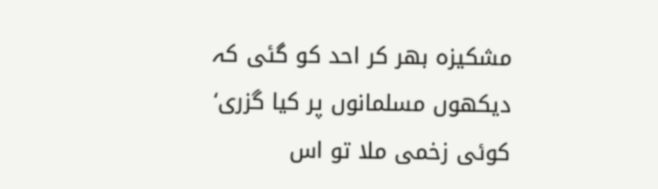مشکیزہ بھر کر احد کو گئی کہ دیکھوں مسلمانوں پر کیا گزری‘ کوئی زخمی ملا تو اس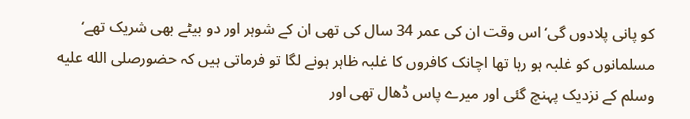کو پانی پلادوں گی‘ اس وقت ان کی عمر 34 سال کی تھی ان کے شوہر اور دو بیٹے بھی شریک تھے‘ مسلمانوں کو غلبہ ہو رہا تھا اچانک کافروں کا غلبہ ظاہر ہونے لگا تو فرماتی ہیں کہ حضورصلى الله عليه وسلم کے نزدیک پہنچ گئی اور میرے پاس ڈھال تھی اور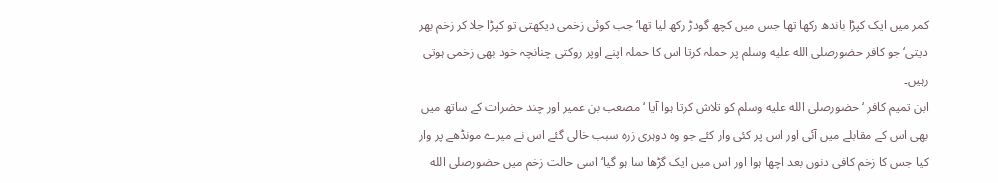کمر میں ایک کپڑا باندھ رکھا تھا جس میں کچھ گودڑ رکھ لیا تھا‘ جب کوئی زخمی دیکھتی تو کپڑا جلا کر زخم بھر دیتی‘ جو کافر حضورصلى الله عليه وسلم پر حملہ کرتا اس کا حملہ اپنے اوپر روکتی چنانچہ خود بھی زخمی ہوتی رہیں۔
ابن تمیم کافر ‘ حضورصلى الله عليه وسلم کو تلاش کرتا ہوا آیا ‘مصعب بن عمیر اور چند حضرات کے ساتھ میں بھی اس کے مقابلے میں آئی اور اس پر کئی وار کئے جو وہ دوہری زرہ سبب خالی گئے اس نے میرے مونڈھے پر وار کیا جس کا زخم کافی دنوں بعد اچھا ہوا اور اس میں ایک گڑھا سا ہو گیا‘ اسی حالت زخم میں حضورصلى الله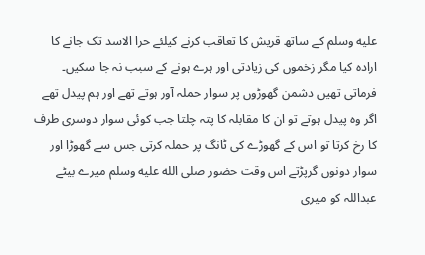عليه وسلم کے ساتھ قریش کا تعاقب کرنے کیلئے حرا الاسد تک جانے کا ارادہ کیا مگر زخموں کی زیادتی اور ہرے ہونے کے سبب نہ جا سکیں۔ فرماتی تھیں دشمن گھوڑوں پر سوار حملہ آور ہوتے تھے اور ہم پیدل تھے اگر وہ پیدل ہوتے تو ان کا مقابلہ کا پتہ چلتا جب کوئی سوار دوسری طرف کا رخ کرتا تو اس کے گھوڑے کی ٹانگ پر حملہ کرتی جس سے گھوڑا اور سوار دونوں گرپڑتے اس وقت حضور صلى الله عليه وسلم میرے بیٹے عبداللہ کو میری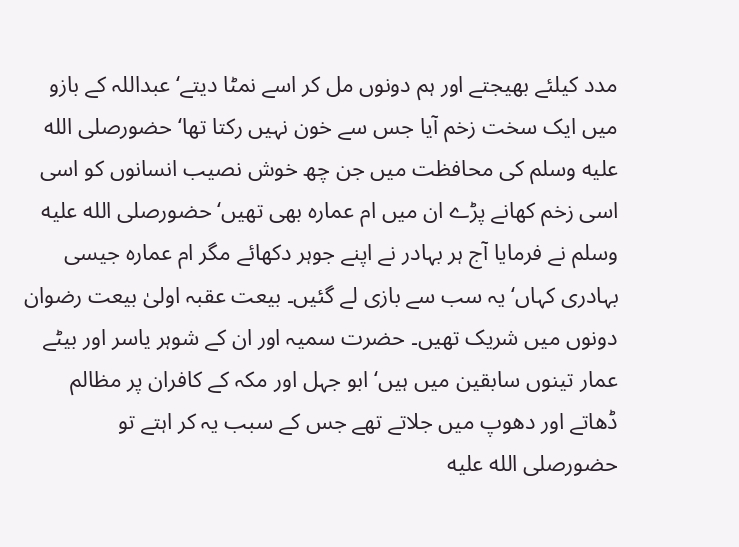مدد کیلئے بھیجتے اور ہم دونوں مل کر اسے نمٹا دیتے‘ عبداللہ کے بازو میں ایک سخت زخم آیا جس سے خون نہیں رکتا تھا‘ حضورصلى الله عليه وسلم کی محافظت میں جن چھ خوش نصیب انسانوں کو اسی اسی زخم کھانے پڑے ان میں ام عمارہ بھی تھیں‘ حضورصلى الله عليه وسلم نے فرمایا آج ہر بہادر نے اپنے جوہر دکھائے مگر ام عمارہ جیسی بہادری کہاں‘ یہ سب سے بازی لے گئیں۔ بیعت عقبہ اولیٰ بیعت رضوان دونوں میں شریک تھیں۔ حضرت سمیہ اور ان کے شوہر یاسر اور بیٹے عمار تینوں سابقین میں ہیں‘ ابو جہل اور مکہ کے کافران پر مظالم ڈھاتے اور دھوپ میں جلاتے تھے جس کے سبب یہ کر اہتے تو حضورصلى الله عليه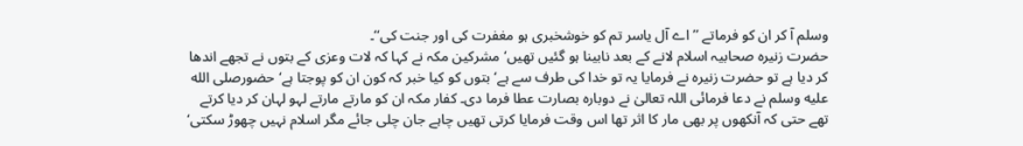وسلم آ کر ان کو فرماتے ’’ اے آل یاسر تم کو خوشخبری ہو مغفرت کی اور جنت کی‘‘۔
حضرت زنیرہ صحابیہ اسلام لانے کے بعد نابینا ہو گئیں تھیں‘مشرکین مکہ نے کہا کہ لات وعزی کے بتوں نے تجھے اندھا کر دیا ہے تو حضرت زنیرہ نے فرمایا یہ تو خدا کی طرف سے ہے‘ بتوں کو کیا خبر کہ کون ان کو پوجتا ہے‘ حضورصلى الله عليه وسلم نے دعا فرمائی اللہ تعالیٰ نے دوبارہ بصارت عطا فرما دی۔ کفار مکہ ان کو مارتے مارتے لہو لہان کر دیا کرتے تھے حتی کہ آنکھوں پر بھی مار کا اثر تھا اس وقت فرمایا کرتی تھیں چاہے جان چلی جائے مگر اسلام نہیں چھوڑ سکتی‘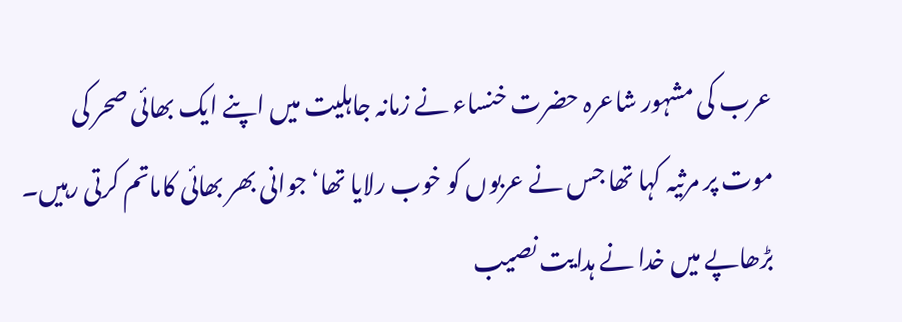عرب کی مشہور شاعرہ حضرت خنساء نے زمانہ جاہلیت میں اپنے ایک بھائی صحر کی موت پر مرثیہ کہا تھا جس نے عربوں کو خوب رلایا تھا‘ جوانی بھر بھائی کاماتم کرتی رہیں۔ بڑھاپے میں خدا نے ہدایت نصیب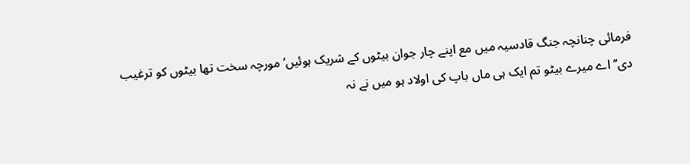فرمائی چنانچہ جنگ قادسیہ میں مع اپنے چار جوان بیٹوں کے شریک ہوئیں‘ مورچہ سخت تھا بیٹوں کو ترغیب دی’’اے میرے بیٹو تم ایک ہی ماں باپ کی اولاد ہو میں نے نہ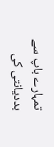تمہارے باپ سے بددیانتی کی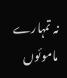نہ تمہارے ماموئوں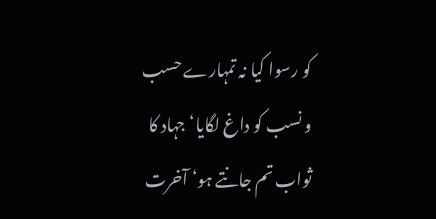کو رسوا کیا نہ تمہارے حسب و نسب کو داغ لگایا‘جہاد کا ثواب تم جانتے ہو‘ آخرت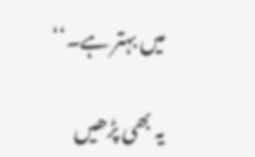میں بہتر ہے۔‘‘

یہ بھی پڑھیں